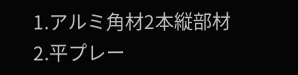1.アルミ角材2本縦部材
2.平プレー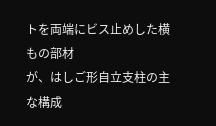トを両端にビス止めした横もの部材
が、はしご形自立支柱の主な構成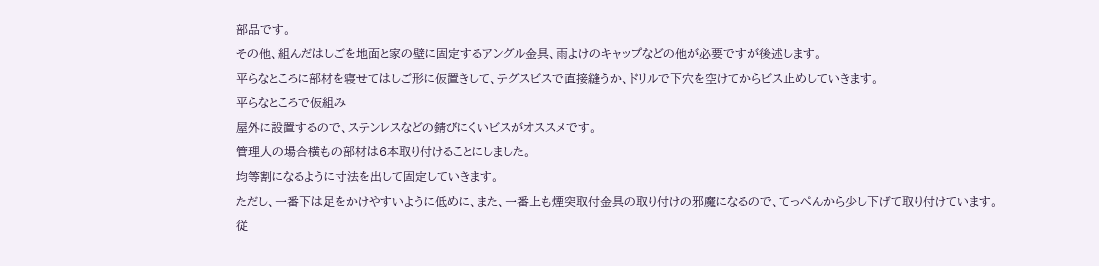部品です。
その他、組んだはしごを地面と家の壁に固定するアングル金具、雨よけのキャップなどの他が必要ですが後述します。
平らなところに部材を寝せてはしご形に仮置きして、テグスビスで直接縫うか、ドリルで下穴を空けてからビス止めしていきます。
平らなところで仮組み
屋外に設置するので、ステンレスなどの錆びにくいビスがオススメです。
管理人の場合横もの部材は6本取り付けることにしました。
均等割になるように寸法を出して固定していきます。
ただし、一番下は足をかけやすいように低めに、また、一番上も煙突取付金具の取り付けの邪魔になるので、てっぺんから少し下げて取り付けています。
従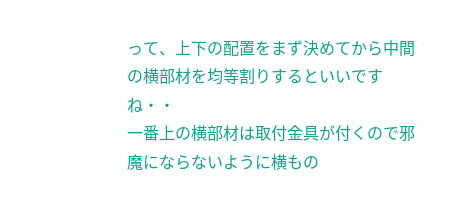って、上下の配置をまず決めてから中間の横部材を均等割りするといいですね・・
一番上の横部材は取付金具が付くので邪魔にならないように横もの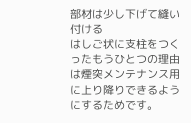部材は少し下げて縫い付ける
はしご状に支柱をつくったもうひとつの理由は煙突メンテナンス用に上り降りできるようにするためです。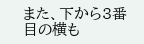また、下から3番目の横も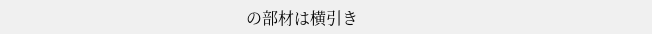の部材は横引き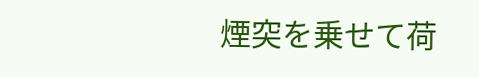煙突を乗せて荷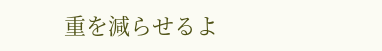重を減らせるよ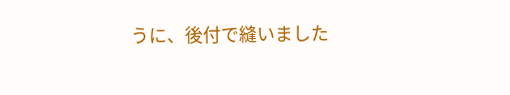うに、後付で縫いました